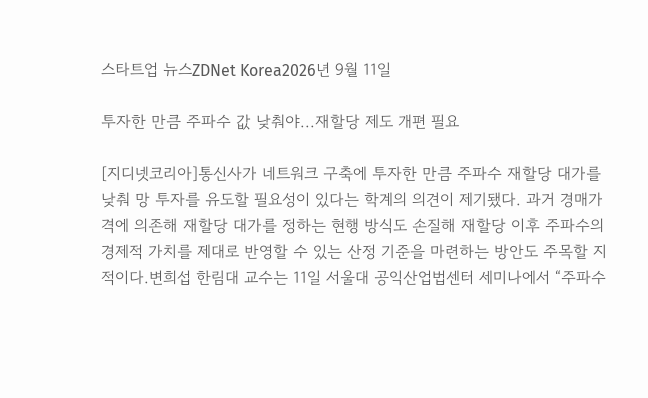스타트업 뉴스ZDNet Korea2026년 9월 11일

투자한 만큼 주파수 값 낮춰야...재할당 제도 개편 필요

[지디넷코리아]통신사가 네트워크 구축에 투자한 만큼 주파수 재할당 대가를 낮춰 망 투자를 유도할 필요성이 있다는 학계의 의견이 제기됐다. 과거 경매가격에 의존해 재할당 대가를 정하는 현행 방식도 손질해 재할당 이후 주파수의 경제적 가치를 제대로 반영할 수 있는 산정 기준을 마련하는 방안도 주목할 지적이다.변희섭 한림대 교수는 11일 서울대 공익산업법센터 세미나에서 “주파수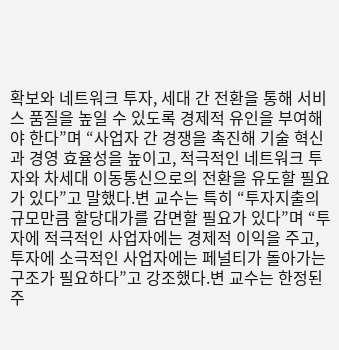확보와 네트워크 투자, 세대 간 전환을 통해 서비스 품질을 높일 수 있도록 경제적 유인을 부여해야 한다”며 “사업자 간 경쟁을 촉진해 기술 혁신과 경영 효율성을 높이고, 적극적인 네트워크 투자와 차세대 이동통신으로의 전환을 유도할 필요가 있다”고 말했다.변 교수는 특히 “투자지출의 규모만큼 할당대가를 감면할 필요가 있다”며 “투자에 적극적인 사업자에는 경제적 이익을 주고, 투자에 소극적인 사업자에는 페널티가 돌아가는 구조가 필요하다”고 강조했다.변 교수는 한정된 주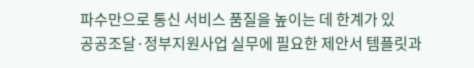파수만으로 통신 서비스 품질을 높이는 데 한계가 있
공공조달·정부지원사업 실무에 필요한 제안서 템플릿과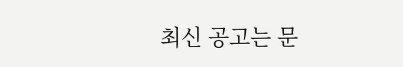최신 공고는 문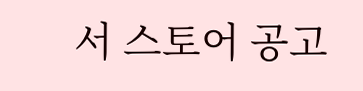서 스토어 공고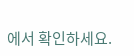에서 확인하세요.